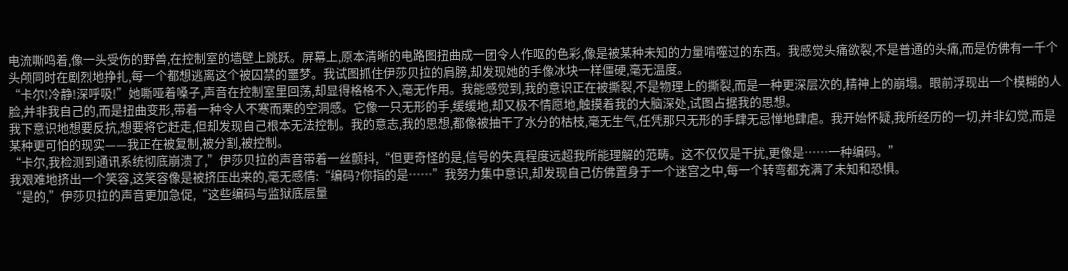电流嘶鸣着,像一头受伤的野兽,在控制室的墙壁上跳跃。屏幕上,原本清晰的电路图扭曲成一团令人作呕的色彩,像是被某种未知的力量啃噬过的东西。我感觉头痛欲裂,不是普通的头痛,而是仿佛有一千个头颅同时在剧烈地挣扎,每一个都想逃离这个被囚禁的噩梦。我试图抓住伊莎贝拉的肩膀,却发现她的手像冰块一样僵硬,毫无温度。
“卡尔!冷静!深呼吸!”她嘶哑着嗓子,声音在控制室里回荡,却显得格格不入,毫无作用。我能感觉到,我的意识正在被撕裂,不是物理上的撕裂,而是一种更深层次的,精神上的崩塌。眼前浮现出一个模糊的人脸,并非我自己的,而是扭曲变形,带着一种令人不寒而栗的空洞感。它像一只无形的手,缓缓地,却又极不情愿地,触摸着我的大脑深处,试图占据我的思想。
我下意识地想要反抗,想要将它赶走,但却发现自己根本无法控制。我的意志,我的思想,都像被抽干了水分的枯枝,毫无生气,任凭那只无形的手肆无忌惮地肆虐。我开始怀疑,我所经历的一切,并非幻觉,而是某种更可怕的现实——我正在被复制,被分割,被控制。
“卡尔,我检测到通讯系统彻底崩溃了,”伊莎贝拉的声音带着一丝颤抖,“但更奇怪的是,信号的失真程度远超我所能理解的范畴。这不仅仅是干扰,更像是……一种编码。”
我艰难地挤出一个笑容,这笑容像是被挤压出来的,毫无感情:“编码?你指的是……”我努力集中意识,却发现自己仿佛置身于一个迷宫之中,每一个转弯都充满了未知和恐惧。
“是的,”伊莎贝拉的声音更加急促,“这些编码与监狱底层量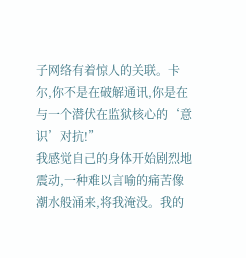子网络有着惊人的关联。卡尔,你不是在破解通讯,你是在与一个潜伏在监狱核心的‘意识’对抗!”
我感觉自己的身体开始剧烈地震动,一种难以言喻的痛苦像潮水般涌来,将我淹没。我的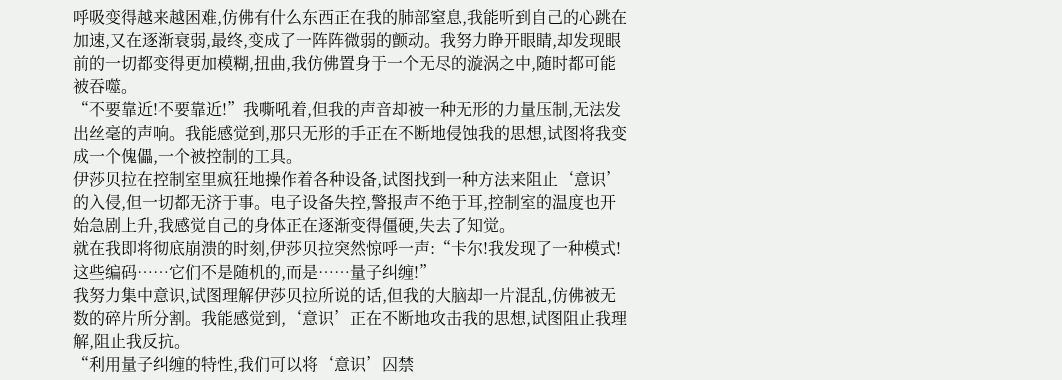呼吸变得越来越困难,仿佛有什么东西正在我的肺部窒息,我能听到自己的心跳在加速,又在逐渐衰弱,最终,变成了一阵阵微弱的颤动。我努力睁开眼睛,却发现眼前的一切都变得更加模糊,扭曲,我仿佛置身于一个无尽的漩涡之中,随时都可能被吞噬。
“不要靠近!不要靠近!”我嘶吼着,但我的声音却被一种无形的力量压制,无法发出丝毫的声响。我能感觉到,那只无形的手正在不断地侵蚀我的思想,试图将我变成一个傀儡,一个被控制的工具。
伊莎贝拉在控制室里疯狂地操作着各种设备,试图找到一种方法来阻止‘意识’的入侵,但一切都无济于事。电子设备失控,警报声不绝于耳,控制室的温度也开始急剧上升,我感觉自己的身体正在逐渐变得僵硬,失去了知觉。
就在我即将彻底崩溃的时刻,伊莎贝拉突然惊呼一声:“卡尔!我发现了一种模式!这些编码……它们不是随机的,而是……量子纠缠!”
我努力集中意识,试图理解伊莎贝拉所说的话,但我的大脑却一片混乱,仿佛被无数的碎片所分割。我能感觉到,‘意识’正在不断地攻击我的思想,试图阻止我理解,阻止我反抗。
“利用量子纠缠的特性,我们可以将‘意识’囚禁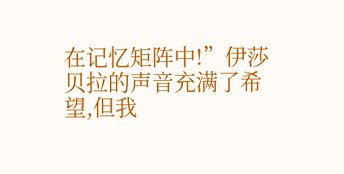在记忆矩阵中!”伊莎贝拉的声音充满了希望,但我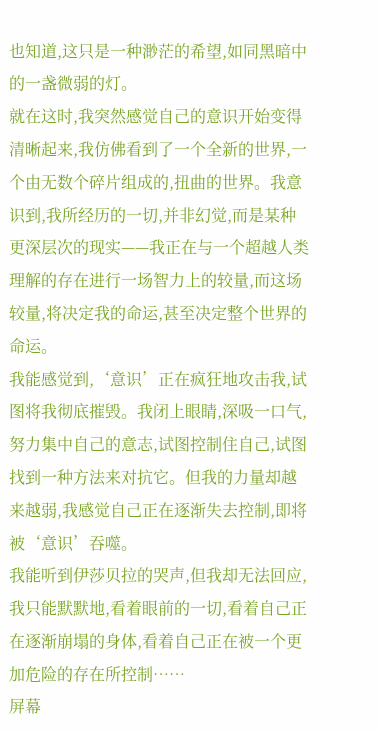也知道,这只是一种渺茫的希望,如同黑暗中的一盏微弱的灯。
就在这时,我突然感觉自己的意识开始变得清晰起来,我仿佛看到了一个全新的世界,一个由无数个碎片组成的,扭曲的世界。我意识到,我所经历的一切,并非幻觉,而是某种更深层次的现实——我正在与一个超越人类理解的存在进行一场智力上的较量,而这场较量,将决定我的命运,甚至决定整个世界的命运。
我能感觉到,‘意识’正在疯狂地攻击我,试图将我彻底摧毁。我闭上眼睛,深吸一口气,努力集中自己的意志,试图控制住自己,试图找到一种方法来对抗它。但我的力量却越来越弱,我感觉自己正在逐渐失去控制,即将被‘意识’吞噬。
我能听到伊莎贝拉的哭声,但我却无法回应,我只能默默地,看着眼前的一切,看着自己正在逐渐崩塌的身体,看着自己正在被一个更加危险的存在所控制……
屏幕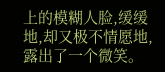上的模糊人脸,缓缓地,却又极不情愿地,露出了一个微笑。